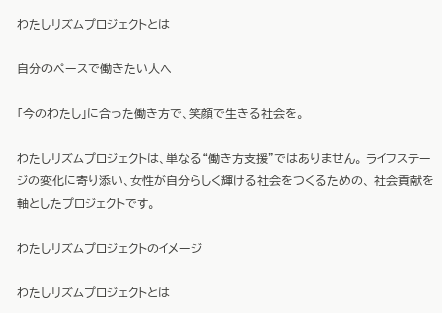わたしリズムプロジェクトとは

自分のペースで働きたい人へ

「今のわたし」に合った働き方で、笑顔で生きる社会を。

わたしリズムプロジェクトは、単なる“働き方支援”ではありません。 ライフステージの変化に寄り添い、女性が自分らしく輝ける社会をつくるための、 社会貢献を軸としたプロジェクトです。

わたしリズムプロジェクトのイメージ

わたしリズムプロジェクトとは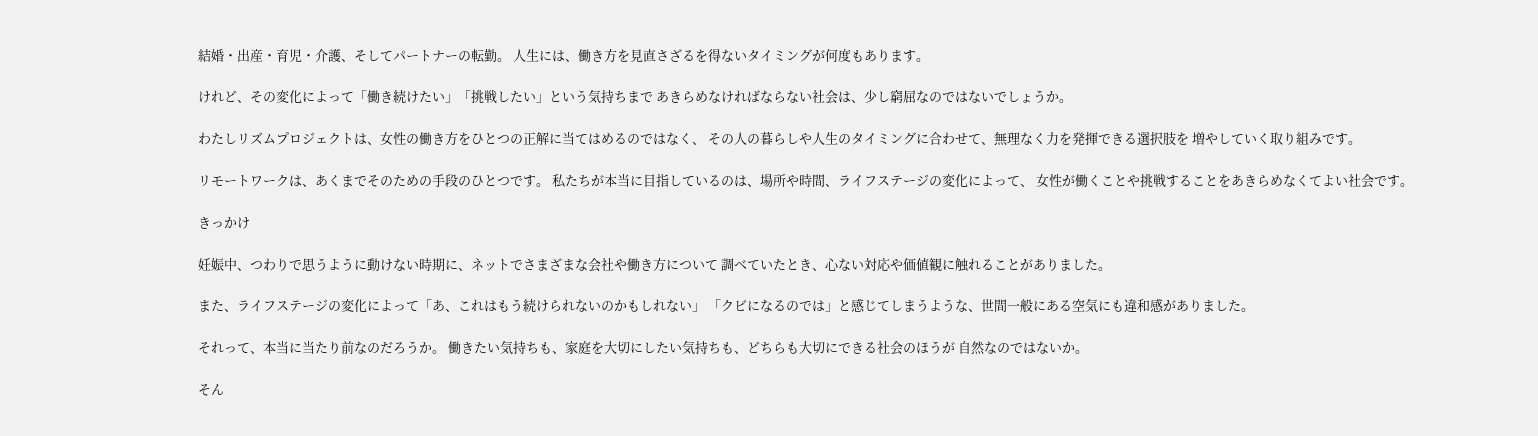結婚・出産・育児・介護、そしてパートナーの転勤。 人生には、働き方を見直さざるを得ないタイミングが何度もあります。

けれど、その変化によって「働き続けたい」「挑戦したい」という気持ちまで あきらめなければならない社会は、少し窮屈なのではないでしょうか。

わたしリズムプロジェクトは、女性の働き方をひとつの正解に当てはめるのではなく、 その人の暮らしや人生のタイミングに合わせて、無理なく力を発揮できる選択肢を 増やしていく取り組みです。

リモートワークは、あくまでそのための手段のひとつです。 私たちが本当に目指しているのは、場所や時間、ライフステージの変化によって、 女性が働くことや挑戦することをあきらめなくてよい社会です。

きっかけ

妊娠中、つわりで思うように動けない時期に、ネットでさまざまな会社や働き方について 調べていたとき、心ない対応や価値観に触れることがありました。

また、ライフステージの変化によって「あ、これはもう続けられないのかもしれない」 「クビになるのでは」と感じてしまうような、世間一般にある空気にも違和感がありました。

それって、本当に当たり前なのだろうか。 働きたい気持ちも、家庭を大切にしたい気持ちも、どちらも大切にできる社会のほうが 自然なのではないか。

そん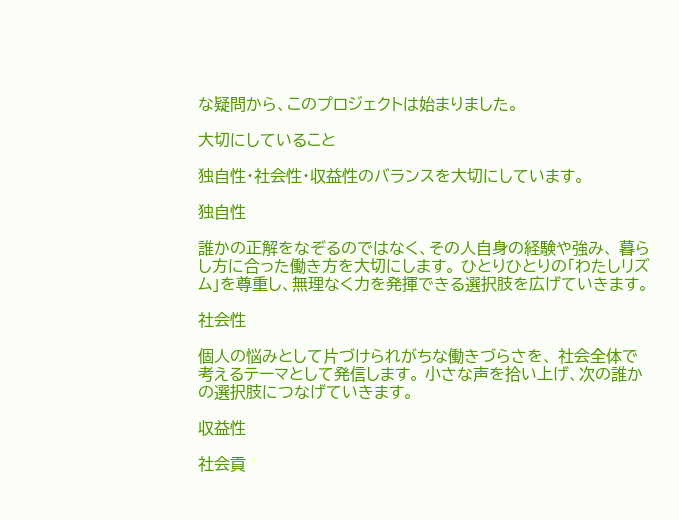な疑問から、このプロジェクトは始まりました。

大切にしていること

独自性・社会性・収益性のバランスを大切にしています。

独自性

誰かの正解をなぞるのではなく、その人自身の経験や強み、 暮らし方に合った働き方を大切にします。 ひとりひとりの「わたしリズム」を尊重し、無理なく力を発揮できる選択肢を広げていきます。

社会性

個人の悩みとして片づけられがちな働きづらさを、 社会全体で考えるテーマとして発信します。 小さな声を拾い上げ、次の誰かの選択肢につなげていきます。

収益性

社会貢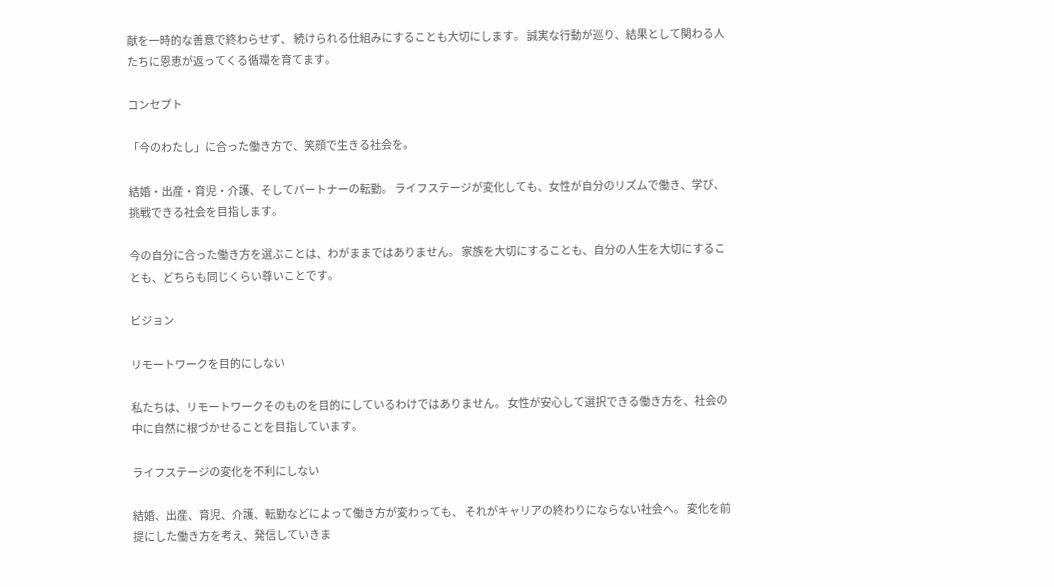献を一時的な善意で終わらせず、 続けられる仕組みにすることも大切にします。 誠実な行動が巡り、結果として関わる人たちに恩恵が返ってくる循環を育てます。

コンセプト

「今のわたし」に合った働き方で、笑顔で生きる社会を。

結婚・出産・育児・介護、そしてパートナーの転勤。 ライフステージが変化しても、女性が自分のリズムで働き、学び、挑戦できる社会を目指します。

今の自分に合った働き方を選ぶことは、わがままではありません。 家族を大切にすることも、自分の人生を大切にすることも、どちらも同じくらい尊いことです。

ビジョン

リモートワークを目的にしない

私たちは、リモートワークそのものを目的にしているわけではありません。 女性が安心して選択できる働き方を、社会の中に自然に根づかせることを目指しています。

ライフステージの変化を不利にしない

結婚、出産、育児、介護、転勤などによって働き方が変わっても、 それがキャリアの終わりにならない社会へ。 変化を前提にした働き方を考え、発信していきま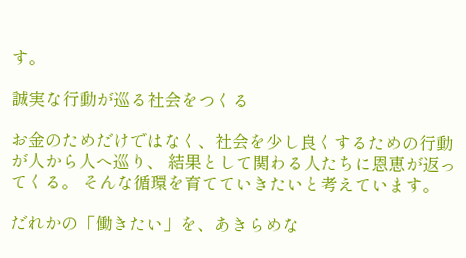す。

誠実な行動が巡る社会をつくる

お金のためだけではなく、社会を少し良くするための行動が人から人へ巡り、 結果として関わる人たちに恩恵が返ってくる。 そんな循環を育てていきたいと考えています。

だれかの「働きたい」を、あきらめな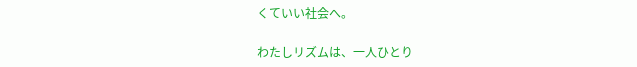くていい社会へ。

わたしリズムは、一人ひとり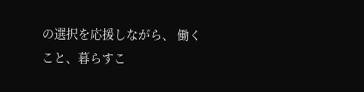の選択を応援しながら、 働くこと、暮らすこ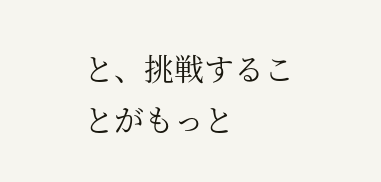と、挑戦することがもっと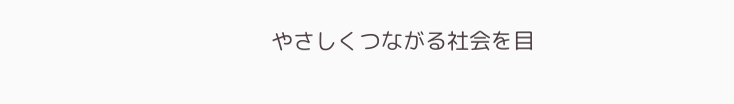やさしくつながる社会を目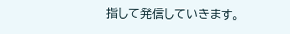指して発信していきます。